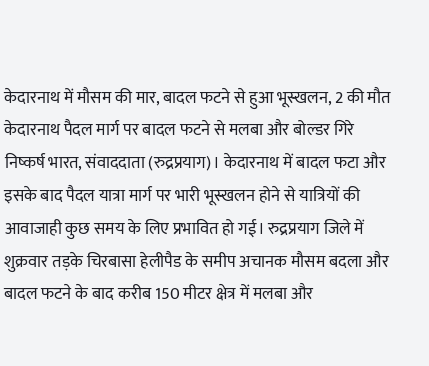केदारनाथ में मौसम की मार, बादल फटने से हुआ भूस्खलन, 2 की मौत
केदारनाथ पैदल मार्ग पर बादल फटने से मलबा और बोल्डर गिरे
निष्कर्ष भारत, संवाददाता (रुद्रप्रयाग)। केदारनाथ में बादल फटा और इसके बाद पैदल यात्रा मार्ग पर भारी भूस्खलन होने से यात्रियों की आवाजाही कुछ समय के लिए प्रभावित हो गई। रुद्रप्रयाग जिले में शुक्रवार तड़के चिरबासा हेलीपैड के समीप अचानक मौसम बदला और बादल फटने के बाद करीब 150 मीटर क्षेत्र में मलबा और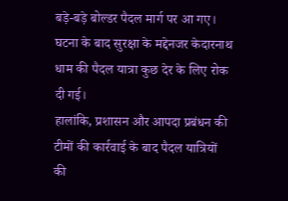बड़े-बड़े बोल्डर पैदल मार्ग पर आ गए। घटना के बाद सुरक्षा के मद्देनजर केदारनाथ धाम की पैदल यात्रा कुछ देर के लिए रोक दी गई।
हालांकि, प्रशासन और आपदा प्रबंधन की टीमों की कार्रवाई के बाद पैदल यात्रियों की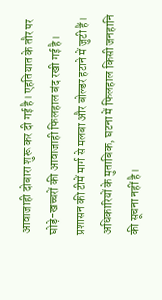आवाजाही दोबारा शुरू कर दी गई है। एहतियात के तौर पर घोड़े-खच्चरों की आवाजाही फिलहाल बंद रखी गई है। प्रशासन की टीमें मार्ग से मलबा और बोल्डर हटाने में जुटी हैं। अधिकारियों के मुताबिक, घटना में फिलहाल किसी जनहानि की सूचना नहीं है।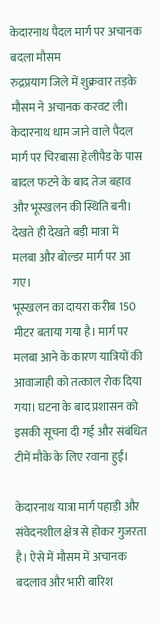केदारनाथ पैदल मार्ग पर अचानक बदला मौसम
रुद्रप्रयाग जिले में शुक्रवार तड़के मौसम ने अचानक करवट ली। केदारनाथ धाम जाने वाले पैदल मार्ग पर चिरबासा हेलीपैड के पास बादल फटने के बाद तेज बहाव और भूस्खलन की स्थिति बनी। देखते ही देखते बड़ी मात्रा में मलबा और बोल्डर मार्ग पर आ गए।
भूस्खलन का दायरा करीब 150 मीटर बताया गया है। मार्ग पर मलबा आने के कारण यात्रियों की आवाजाही को तत्काल रोक दिया गया। घटना के बाद प्रशासन को इसकी सूचना दी गई और संबंधित टीमें मौके के लिए रवाना हुईं।

केदारनाथ यात्रा मार्ग पहाड़ी और संवेदनशील क्षेत्र से होकर गुजरता है। ऐसे में मौसम में अचानक बदलाव और भारी बारिश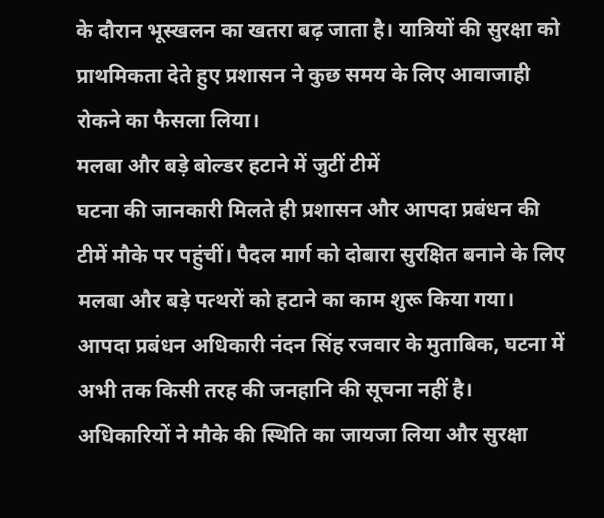के दौरान भूस्खलन का खतरा बढ़ जाता है। यात्रियों की सुरक्षा को प्राथमिकता देते हुए प्रशासन ने कुछ समय के लिए आवाजाही रोकने का फैसला लिया।
मलबा और बड़े बोल्डर हटाने में जुटीं टीमें
घटना की जानकारी मिलते ही प्रशासन और आपदा प्रबंधन की टीमें मौके पर पहुंचीं। पैदल मार्ग को दोबारा सुरक्षित बनाने के लिए मलबा और बड़े पत्थरों को हटाने का काम शुरू किया गया।
आपदा प्रबंधन अधिकारी नंदन सिंह रजवार के मुताबिक, घटना में अभी तक किसी तरह की जनहानि की सूचना नहीं है। अधिकारियों ने मौके की स्थिति का जायजा लिया और सुरक्षा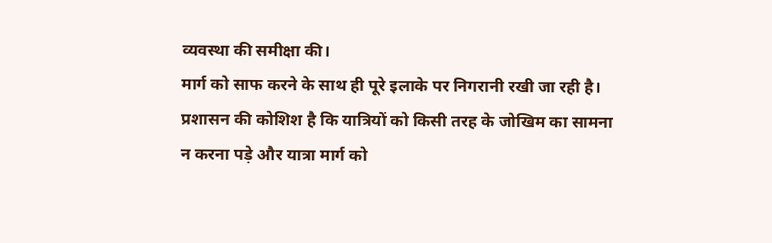व्यवस्था की समीक्षा की।
मार्ग को साफ करने के साथ ही पूरे इलाके पर निगरानी रखी जा रही है। प्रशासन की कोशिश है कि यात्रियों को किसी तरह के जोखिम का सामना न करना पड़े और यात्रा मार्ग को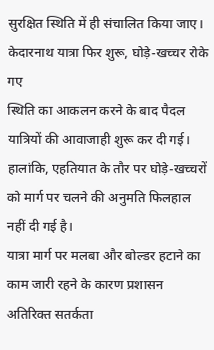सुरक्षित स्थिति में ही संचालित किया जाए।
केदारनाथ यात्रा फिर शुरू, घोड़े-खच्चर रोके गए
स्थिति का आकलन करने के बाद पैदल यात्रियों की आवाजाही शुरू कर दी गई। हालांकि, एहतियात के तौर पर घोड़े-खच्चरों को मार्ग पर चलने की अनुमति फिलहाल नहीं दी गई है।
यात्रा मार्ग पर मलबा और बोल्डर हटाने का काम जारी रहने के कारण प्रशासन अतिरिक्त सतर्कता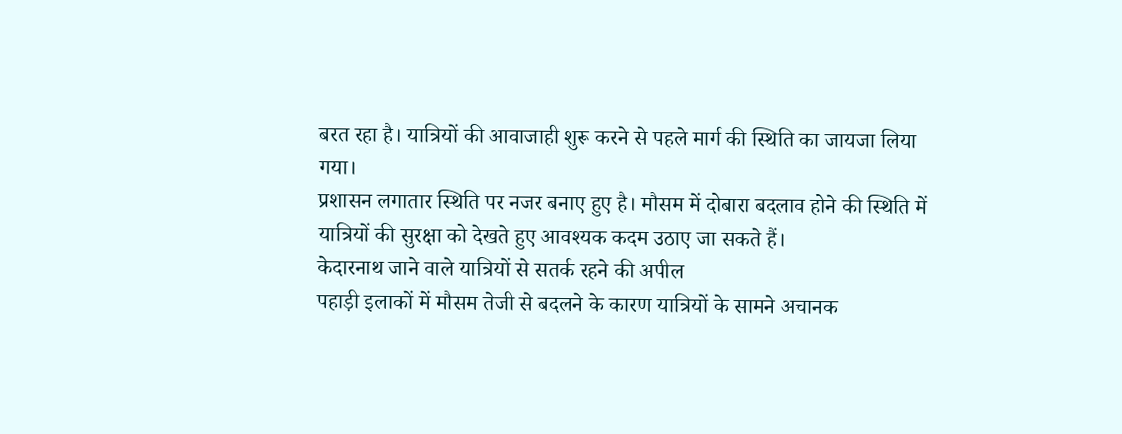बरत रहा है। यात्रियों की आवाजाही शुरू करने से पहले मार्ग की स्थिति का जायजा लिया गया।
प्रशासन लगातार स्थिति पर नजर बनाए हुए है। मौसम में दोबारा बदलाव होने की स्थिति में यात्रियों की सुरक्षा को देखते हुए आवश्यक कदम उठाए जा सकते हैं।
केदारनाथ जाने वाले यात्रियों से सतर्क रहने की अपील
पहाड़ी इलाकों में मौसम तेजी से बदलने के कारण यात्रियों के सामने अचानक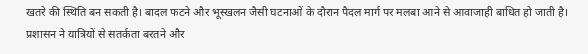खतरे की स्थिति बन सकती है। बादल फटने और भूस्खलन जैसी घटनाओं के दौरान पैदल मार्ग पर मलबा आने से आवाजाही बाधित हो जाती है।
प्रशासन ने यात्रियों से सतर्कता बरतने और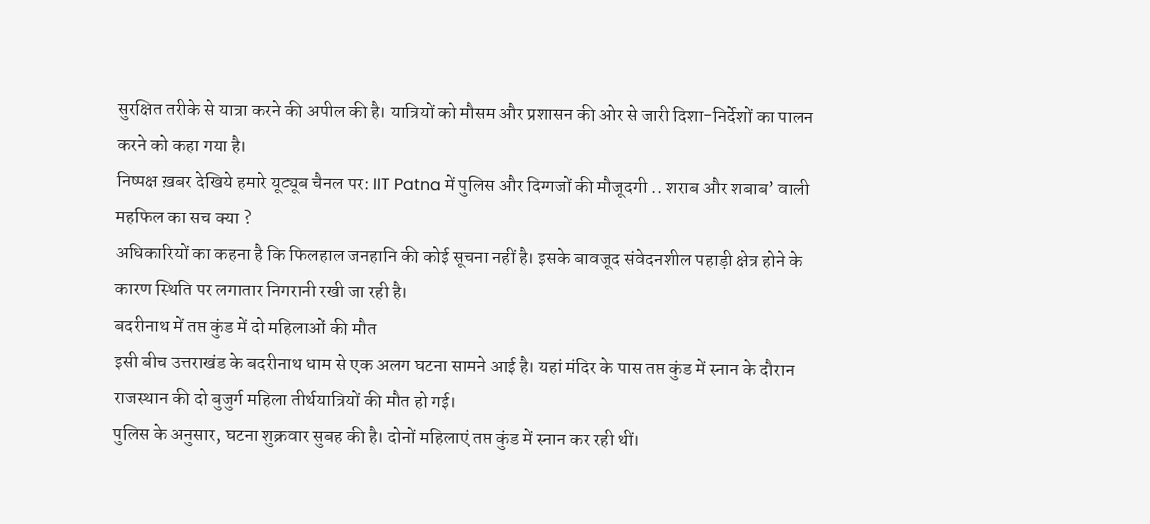सुरक्षित तरीके से यात्रा करने की अपील की है। यात्रियों को मौसम और प्रशासन की ओर से जारी दिशा-निर्देशों का पालन करने को कहा गया है।
निष्पक्ष ख़बर देखिये हमारे यूट्यूब चैनल पर: IIT Patna में पुलिस और दिग्गजों की मौजूदगी .. शराब और शबाब’ वाली महफिल का सच क्या ?
अधिकारियों का कहना है कि फिलहाल जनहानि की कोई सूचना नहीं है। इसके बावजूद संवेदनशील पहाड़ी क्षेत्र होने के कारण स्थिति पर लगातार निगरानी रखी जा रही है।
बदरीनाथ में तप्त कुंड में दो महिलाओं की मौत
इसी बीच उत्तराखंड के बदरीनाथ धाम से एक अलग घटना सामने आई है। यहां मंदिर के पास तप्त कुंड में स्नान के दौरान राजस्थान की दो बुजुर्ग महिला तीर्थयात्रियों की मौत हो गई।
पुलिस के अनुसार, घटना शुक्रवार सुबह की है। दोनों महिलाएं तप्त कुंड में स्नान कर रही थीं।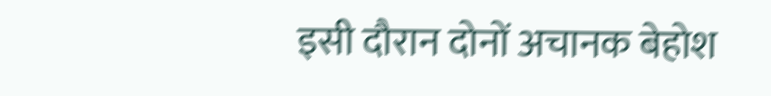इसी दौरान दोनों अचानक बेहोश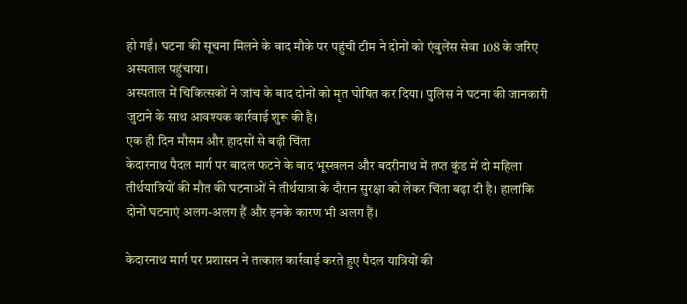हो गईं। घटना की सूचना मिलने के बाद मौके पर पहुंची टीम ने दोनों को एंबुलेंस सेवा 108 के जरिए अस्पताल पहुंचाया।
अस्पताल में चिकित्सकों ने जांच के बाद दोनों को मृत घोषित कर दिया। पुलिस ने घटना की जानकारी जुटाने के साथ आवश्यक कार्रवाई शुरू की है।
एक ही दिन मौसम और हादसों से बढ़ी चिंता
केदारनाथ पैदल मार्ग पर बादल फटने के बाद भूस्खलन और बदरीनाथ में तप्त कुंड में दो महिला तीर्थयात्रियों की मौत की घटनाओं ने तीर्थयात्रा के दौरान सुरक्षा को लेकर चिंता बढ़ा दी है। हालांकि दोनों घटनाएं अलग-अलग हैं और इनके कारण भी अलग हैं।

केदारनाथ मार्ग पर प्रशासन ने तत्काल कार्रवाई करते हुए पैदल यात्रियों की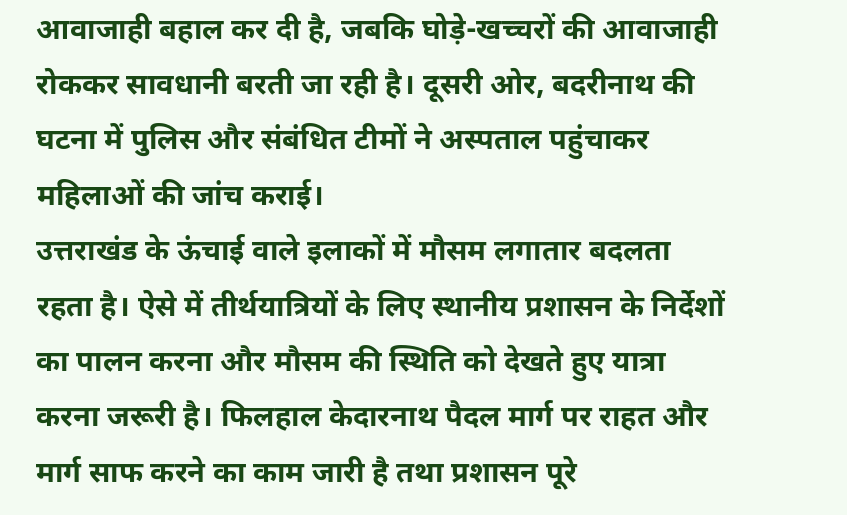आवाजाही बहाल कर दी है, जबकि घोड़े-खच्चरों की आवाजाही रोककर सावधानी बरती जा रही है। दूसरी ओर, बदरीनाथ की घटना में पुलिस और संबंधित टीमों ने अस्पताल पहुंचाकर महिलाओं की जांच कराई।
उत्तराखंड के ऊंचाई वाले इलाकों में मौसम लगातार बदलता रहता है। ऐसे में तीर्थयात्रियों के लिए स्थानीय प्रशासन के निर्देशों का पालन करना और मौसम की स्थिति को देखते हुए यात्रा करना जरूरी है। फिलहाल केदारनाथ पैदल मार्ग पर राहत और मार्ग साफ करने का काम जारी है तथा प्रशासन पूरे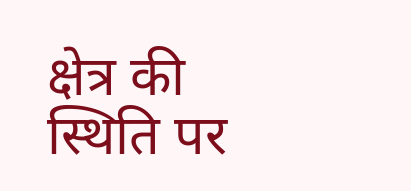क्षेत्र की स्थिति पर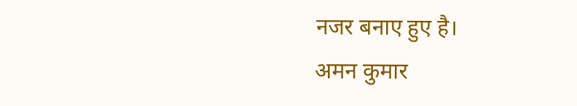नजर बनाए हुए है।
अमन कुमार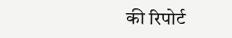की रिपोर्ट